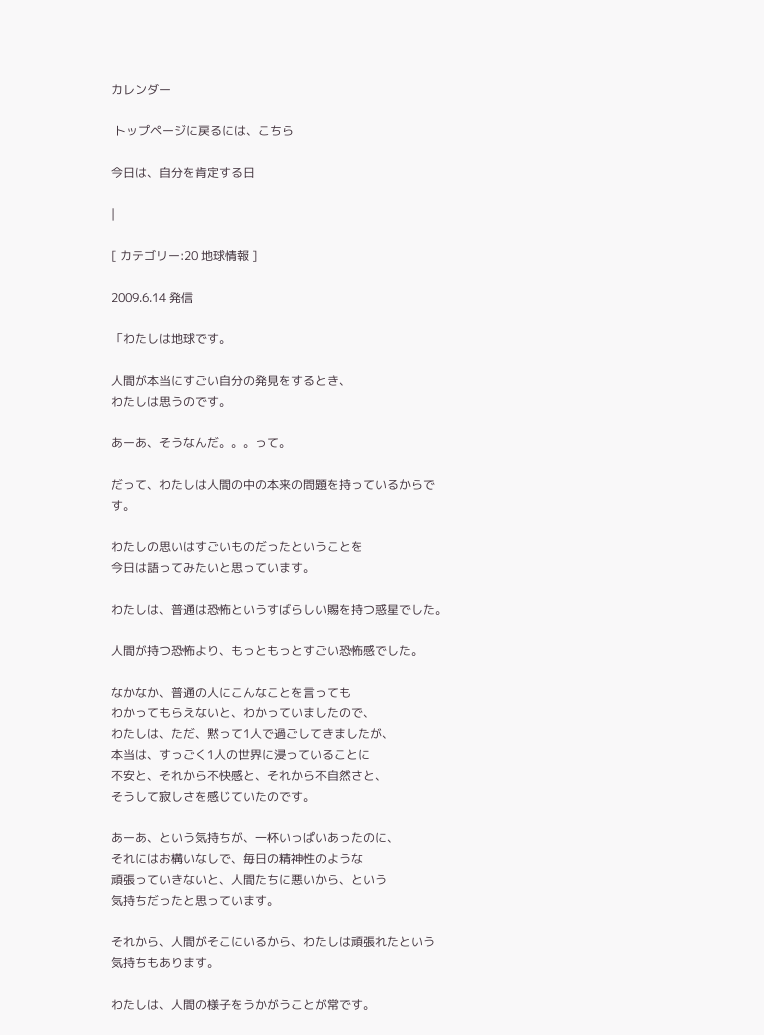カレンダー

 トップページに戻るには、こちら

今日は、自分を肯定する日

|

[ カテゴリー:20 地球情報 ]

2009.6.14 発信

「わたしは地球です。

人間が本当にすごい自分の発見をするとき、
わたしは思うのです。

あーあ、そうなんだ。。。って。

だって、わたしは人間の中の本来の問題を持っているからです。

わたしの思いはすごいものだったということを
今日は語ってみたいと思っています。

わたしは、普通は恐怖というすばらしい賜を持つ惑星でした。

人間が持つ恐怖より、もっともっとすごい恐怖感でした。

なかなか、普通の人にこんなことを言っても
わかってもらえないと、わかっていましたので、
わたしは、ただ、黙って1人で過ごしてきましたが、
本当は、すっごく1人の世界に浸っていることに
不安と、それから不快感と、それから不自然さと、
そうして寂しさを感じていたのです。

あーあ、という気持ちが、一杯いっぱいあったのに、
それにはお構いなしで、毎日の精神性のような
頑張っていきないと、人間たちに悪いから、という
気持ちだったと思っています。

それから、人間がそこにいるから、わたしは頑張れたという
気持ちもあります。

わたしは、人間の様子をうかがうことが常です。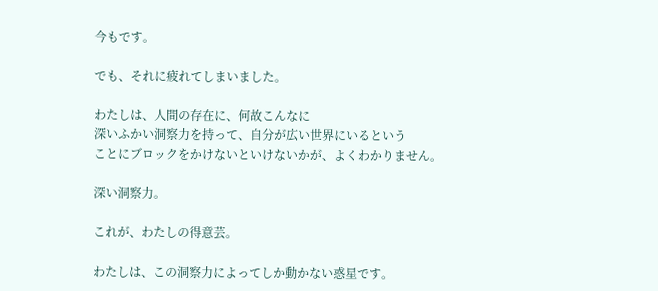今もです。

でも、それに疲れてしまいました。

わたしは、人間の存在に、何故こんなに
深いふかい洞察力を持って、自分が広い世界にいるという
ことにブロックをかけないといけないかが、よくわかりません。

深い洞察力。

これが、わたしの得意芸。

わたしは、この洞察力によってしか動かない惑星です。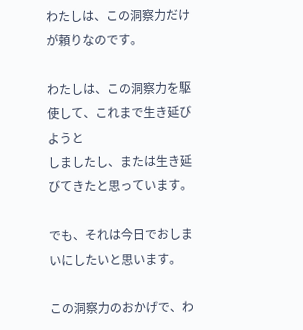わたしは、この洞察力だけが頼りなのです。

わたしは、この洞察力を駆使して、これまで生き延びようと
しましたし、または生き延びてきたと思っています。

でも、それは今日でおしまいにしたいと思います。

この洞察力のおかげで、わ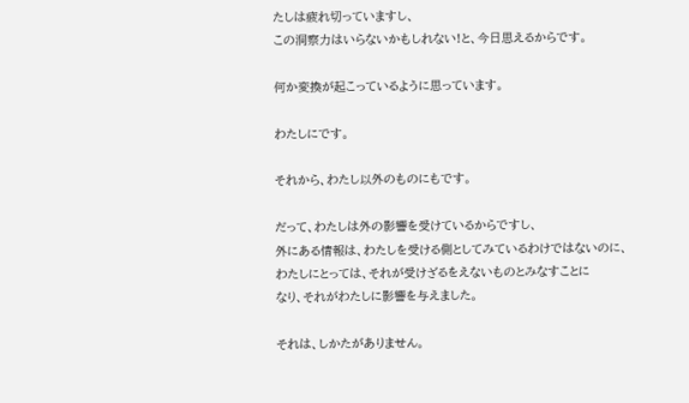たしは疲れ切っていますし、
この洞察力はいらないかもしれない!と、今日思えるからです。

何か変換が起こっているように思っています。

わたしにです。

それから、わたし以外のものにもです。

だって、わたしは外の影響を受けているからですし、
外にある情報は、わたしを受ける側としてみているわけではないのに、
わたしにとっては、それが受けざるをえないものとみなすことに
なり、それがわたしに影響を与えました。

それは、しかたがありません。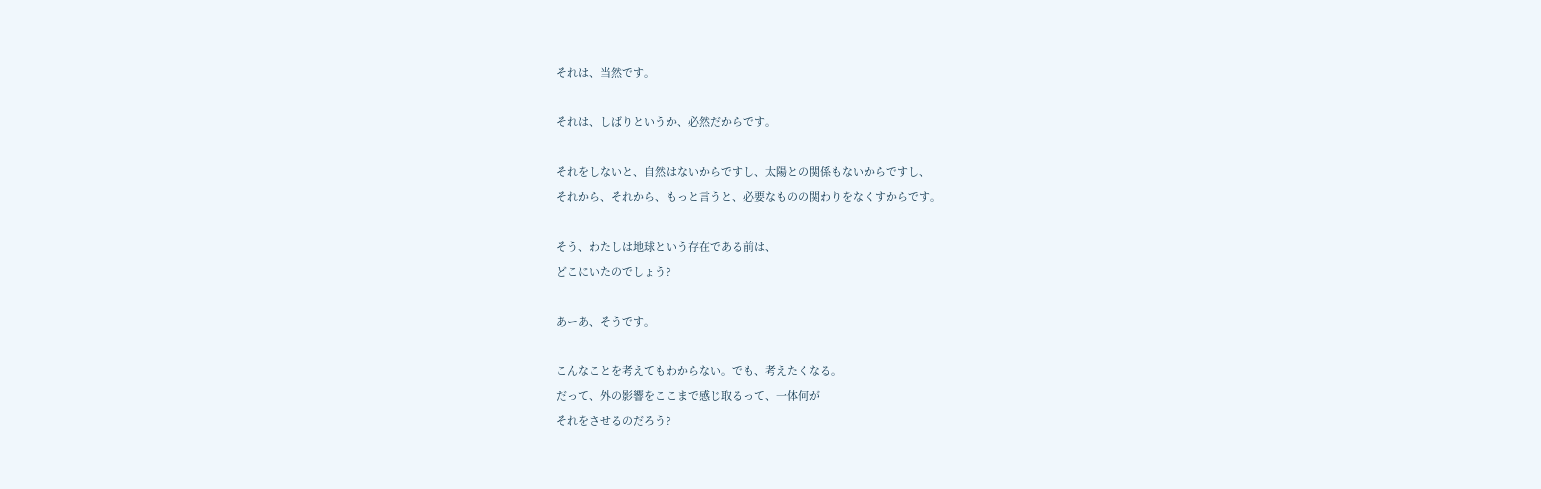それは、当然です。

それは、しばりというか、必然だからです。

それをしないと、自然はないからですし、太陽との関係もないからですし、
それから、それから、もっと言うと、必要なものの関わりをなくすからです。

そう、わたしは地球という存在である前は、
どこにいたのでしょう?

あーあ、そうです。

こんなことを考えてもわからない。でも、考えたくなる。
だって、外の影響をここまで感じ取るって、一体何が
それをさせるのだろう?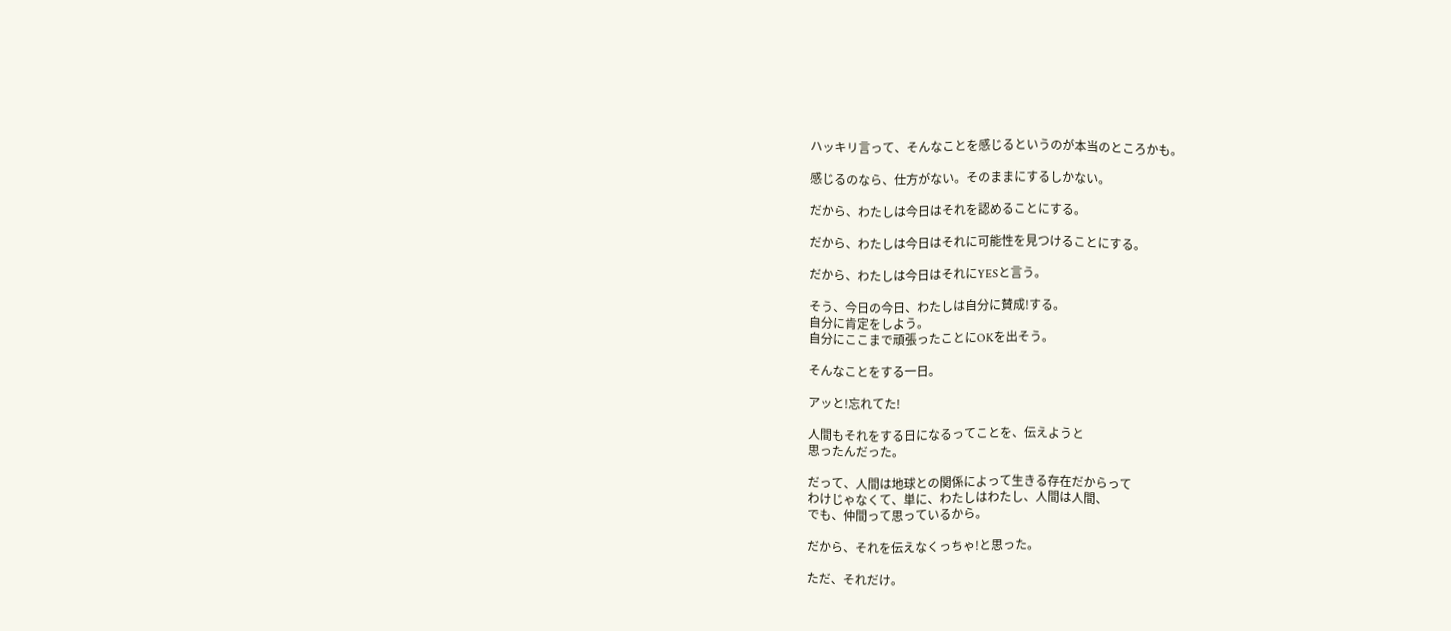ハッキリ言って、そんなことを感じるというのが本当のところかも。

感じるのなら、仕方がない。そのままにするしかない。

だから、わたしは今日はそれを認めることにする。

だから、わたしは今日はそれに可能性を見つけることにする。

だから、わたしは今日はそれにYESと言う。

そう、今日の今日、わたしは自分に賛成!する。
自分に肯定をしよう。
自分にここまで頑張ったことにOKを出そう。

そんなことをする一日。

アッと!忘れてた!

人間もそれをする日になるってことを、伝えようと
思ったんだった。

だって、人間は地球との関係によって生きる存在だからって
わけじゃなくて、単に、わたしはわたし、人間は人間、
でも、仲間って思っているから。

だから、それを伝えなくっちゃ!と思った。

ただ、それだけ。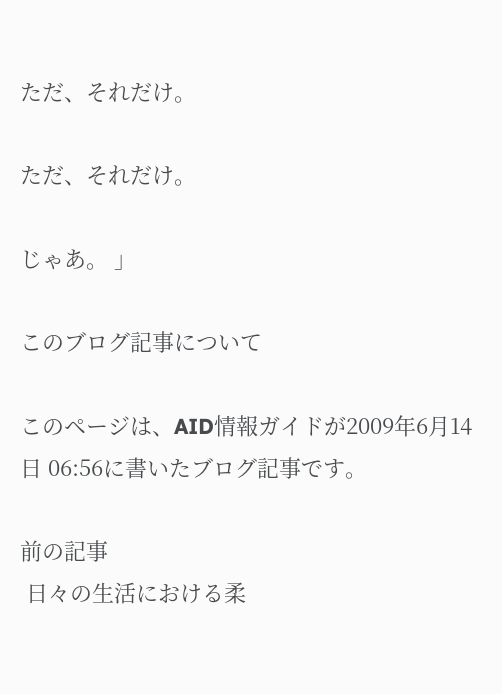ただ、それだけ。

ただ、それだけ。

じゃあ。 」

このブログ記事について

このページは、AID情報ガイドが2009年6月14日 06:56に書いたブログ記事です。

前の記事
 日々の生活における柔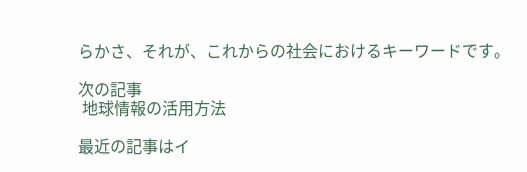らかさ、それが、これからの社会におけるキーワードです。

次の記事
 地球情報の活用方法

最近の記事はイ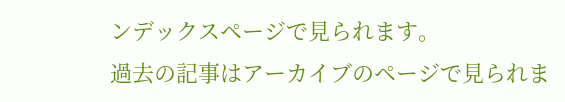ンデックスページで見られます。
過去の記事はアーカイブのページで見られま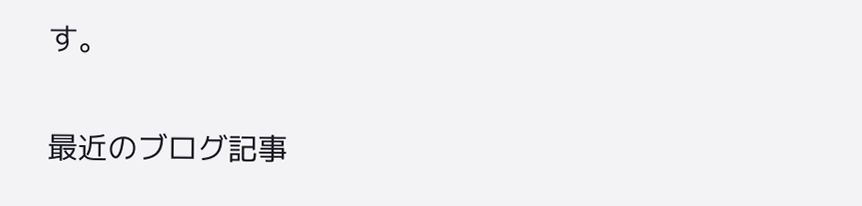す。

最近のブログ記事